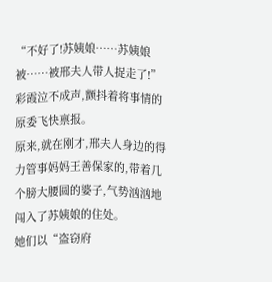“不好了!苏姨娘……苏姨娘被……被邢夫人带人捉走了!”
彩霞泣不成声,颤抖着将事情的原委飞快禀报。
原来,就在刚才,邢夫人身边的得力管事妈妈王善保家的,带着几个膀大腰圆的婆子,气势汹汹地闯入了苏姨娘的住处。
她们以“盗窃府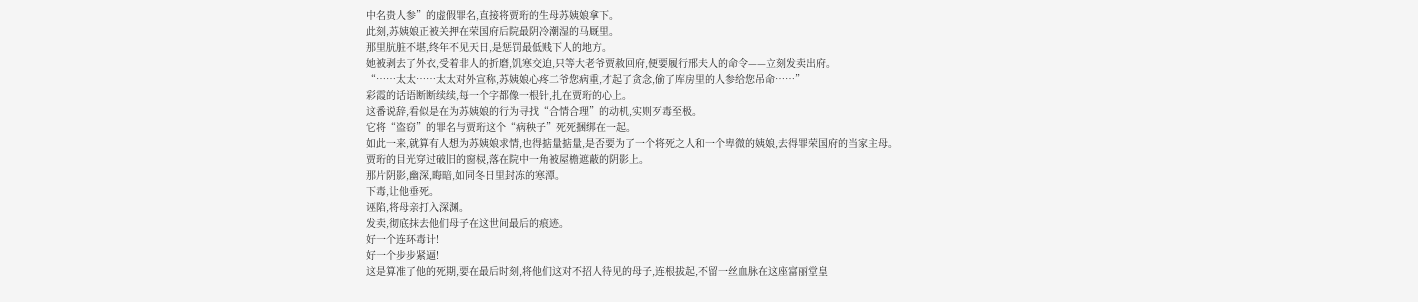中名贵人参”的虚假罪名,直接将贾珩的生母苏姨娘拿下。
此刻,苏姨娘正被关押在荣国府后院最阴冷潮湿的马厩里。
那里肮脏不堪,终年不见天日,是惩罚最低贱下人的地方。
她被剥去了外衣,受着非人的折磨,饥寒交迫,只等大老爷贾赦回府,便要履行邢夫人的命令——立刻发卖出府。
“……太太……太太对外宣称,苏姨娘心疼二爷您病重,才起了贪念,偷了库房里的人参给您吊命……”
彩霞的话语断断续续,每一个字都像一根针,扎在贾珩的心上。
这番说辞,看似是在为苏姨娘的行为寻找“合情合理”的动机,实则歹毒至极。
它将“盗窃”的罪名与贾珩这个“病秧子”死死捆绑在一起。
如此一来,就算有人想为苏姨娘求情,也得掂量掂量,是否要为了一个将死之人和一个卑微的姨娘,去得罪荣国府的当家主母。
贾珩的目光穿过破旧的窗棂,落在院中一角被屋檐遮蔽的阴影上。
那片阴影,幽深,晦暗,如同冬日里封冻的寒潭。
下毒,让他垂死。
诬陷,将母亲打入深渊。
发卖,彻底抹去他们母子在这世间最后的痕迹。
好一个连环毒计!
好一个步步紧逼!
这是算准了他的死期,要在最后时刻,将他们这对不招人待见的母子,连根拔起,不留一丝血脉在这座富丽堂皇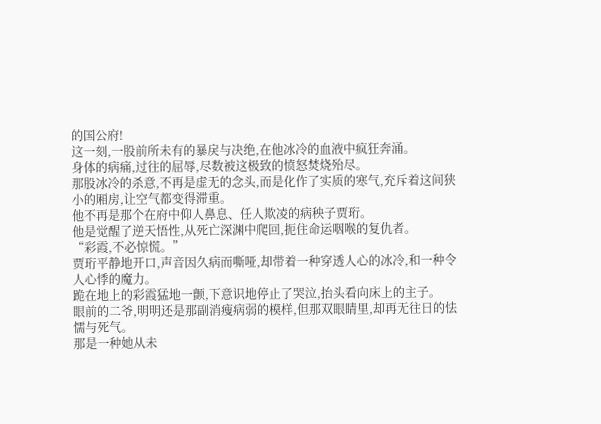的国公府!
这一刻,一股前所未有的暴戾与决绝,在他冰冷的血液中疯狂奔涌。
身体的病痛,过往的屈辱,尽数被这极致的愤怒焚烧殆尽。
那股冰冷的杀意,不再是虚无的念头,而是化作了实质的寒气,充斥着这间狭小的厢房,让空气都变得滞重。
他不再是那个在府中仰人鼻息、任人欺凌的病秧子贾珩。
他是觉醒了逆天悟性,从死亡深渊中爬回,扼住命运咽喉的复仇者。
“彩霞,不必惊慌。”
贾珩平静地开口,声音因久病而嘶哑,却带着一种穿透人心的冰冷,和一种令人心悸的魔力。
跪在地上的彩霞猛地一颤,下意识地停止了哭泣,抬头看向床上的主子。
眼前的二爷,明明还是那副消瘦病弱的模样,但那双眼睛里,却再无往日的怯懦与死气。
那是一种她从未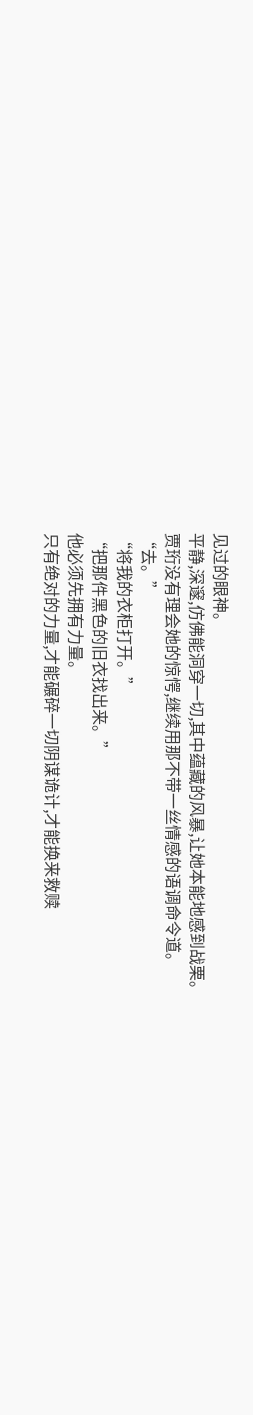见过的眼神。
平静,深邃,仿佛能洞穿一切,其中蕴藏的风暴,让她本能地感到战栗。
贾珩没有理会她的惊愕,继续用那不带一丝情感的语调命令道。
“去。”
“将我的衣柜打开。”
“把那件黑色的旧衣找出来。”
他必须先拥有力量。
只有绝对的力量,才能碾碎一切阴谋诡计,才能换来救赎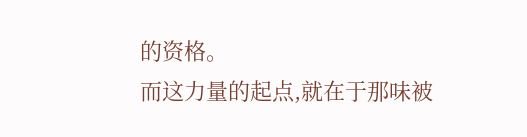的资格。
而这力量的起点,就在于那味被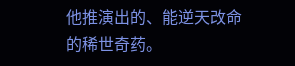他推演出的、能逆天改命的稀世奇药。